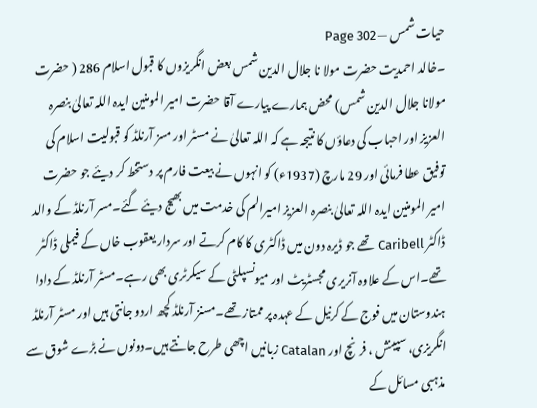حیات شمس — Page 302
۔خالد احمدیت حضرت مولا نا جلال الدین شمس بعض انگریزوں کا قبول اسلام 286 ( حضرت مولانا جلال الدین شمس) محض ہمارے پیارے آقا حضرت امیر المومنین ایدہ اللہ تعالیٰ بنصرہ العزیز اور احباب کی دعاؤں کا نتیجہ ہے کہ اللہ تعالیٰ نے مسٹر اور مسز آرنلڈ کو قبولیت اسلام کی توفیق عطا فرمائی اور 29 مارچ (1937ء) کو انہوں نے بیعت فارم پر دستخط کر دیئے جو حضرت امیر المومنین ایدہ اللہ تعالیٰ بنصرہ العزیز امیرالم کی خدمت میں بھیج دیئے گئے۔مسر آرنلڈ کے والد ڈاکٹر Caribell تھے جو ڈیرہ دون میں ڈاکٹری کا کام کرتے اور سردار یعقوب خاں کے فیملی ڈاکٹر تھے۔اس کے علاوہ آنریری مجسٹریٹ اور میونسپلٹی کے سیکرٹری بھی رہے۔مسٹر آرنلڈ کے دادا ہندوستان میں فوج کے کرنیل کے عہدہ پر ممتاز تھے۔مسنز آرنلڈ کچھ اردو جانتی ہیں اور مسٹر آرنلڈ انگریزی، سپینش ، فرنچ اور Catalan زبانیں اچھی طرح جانتے ہیں۔دونوں نے بڑے شوق سے مذہبی مسائل کے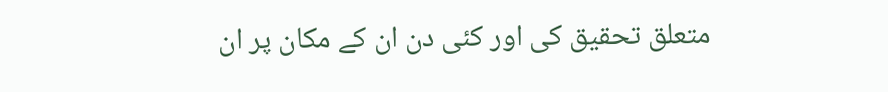متعلق تحقیق کی اور کئی دن ان کے مکان پر ان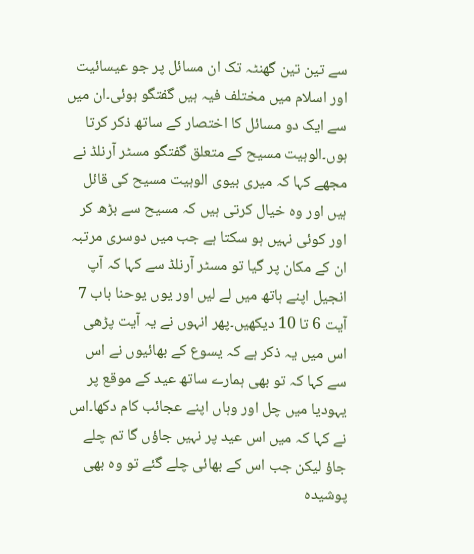سے تین تین گھنٹہ تک ان مسائل پر جو عیسائیت اور اسلام میں مختلف فیہ ہیں گفتگو ہوئی۔ان میں سے ایک دو مسائل کا اختصار کے ساتھ ذکر کرتا ہوں۔الوہیت مسیح کے متعلق گفتگو مسٹر آرنلڈ نے مجھے کہا کہ میری بیوی الوہیت مسیح کی قائل ہیں اور وہ خیال کرتی ہیں کہ مسیح سے بڑھ کر اور کوئی نہیں ہو سکتا ہے جب میں دوسری مرتبہ ان کے مکان پر گیا تو مسٹر آرنلڈ سے کہا کہ آپ انجیل اپنے ہاتھ میں لے لیں اور یوں یوحنا باب 7 آیت 6 تا 10 دیکھیں۔پھر انہوں نے یہ آیت پڑھی اس میں یہ ذکر ہے کہ یسوع کے بھائیوں نے اس سے کہا کہ تو بھی ہمارے ساتھ عید کے موقع پر یہودیا میں چل اور وہاں اپنے عجائب کام دکھا۔اس نے کہا کہ میں اس عید پر نہیں جاؤں گا تم چلے جاؤ لیکن جب اس کے بھائی چلے گئے تو وہ بھی پوشیدہ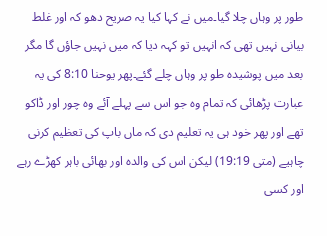طور پر وہاں چلا گیا۔میں نے کہا کیا یہ صریح دھو کہ اور غلط بیانی نہیں تھی کہ انہیں تو کہہ دیا کہ میں نہیں جاؤں گا مگر بعد میں پوشیدہ طو پر وہاں چلے گئے۔پھر یوحنا 8:10 کی یہ عبارت پڑھائی کہ تمام وہ جو اس سے پہلے آئے وہ چور اور ڈاکو تھے اور پھر خود ہی یہ تعلیم دی کہ ماں باپ کی تعظیم کرنی چاہیے (متی 19:19) لیکن اس کی والدہ اور بھائی باہر کھڑے رہے اور کسی